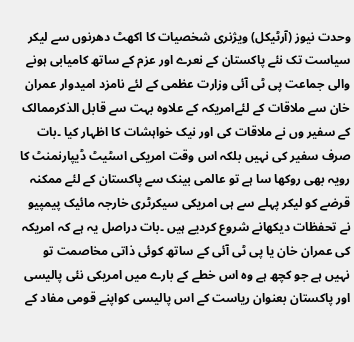وحدت نیوز (آرٹیکل) ویژنری شخصیات کا اکھٹ دھرنوں سے لیکر سیاست تک نئے پاکستان کے نعرے اور عزم کے ساتھ کامیابی ہونے والی جماعت پی ٹی آئی وزارت عظمی کے لئے نامزد امیدوار عمران خان سے ملاقات کے لئےامریکہ کے علاوہ بہت سے قابل الذکرممالک کے سفیر وں نے ملاقات کی اور نیک خواہشات کا اظہار کیا ۔بات صرف سفیر کی نہیں بلکہ اس وقت امریکی اسٹیٹ ڈیپارنمنٹ کا رویہ بھی روکھا سا ہے تو عالمی بینک سے پاکستان کے لئے ممکنہ قرضے کو لیکر پہلے سے ہی امریکی سیکرٹری خارجہ مائیک پیمپیو نے تحفظات دیکھانے شروع کردیے ہیں ۔بات دراصل یہ ہے کہ امریکہ کی عمران خان یا پی ٹی آئی کے ساتھ کوئی ذاتی مخاصمت تو نہیں ہے جو کچھ ہے وہ اس خطے کے بارے میں امریکی نئی پالیسی اور پاکستان بعنوان ریاست کے اس پالیسی کواپنے قومی مفاد کے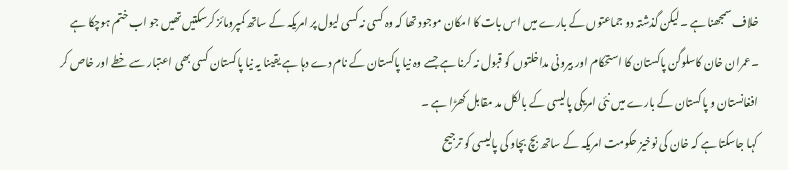خلاف سمجھنا ہے ۔لیکن گذشتہ دو جماعتوں کے بارے میں اس بات کا امکان موجود تھا کہ وہ کسی نہ کسی لیول پر امریکہ کے ساتھ کمپرومائز کرسکتیں تھیں جو اب ختم ہوچکا ہے ۔عمران خان کاسلوگن پاکستان کا استحکام اور بیرونی مداخلتوں کو قبول نہ کرنا ہے جسے وہ نیا پاکستان کے نام دے دہا ہے یقینا یہ نیا پاکستان کسی بھی اعتبار سے خطے اور خاص کر افغانستان و پاکستان کے بارے میں نئی امریکی پالیسی کے بالکل مد مقابل کھڑا ہے ۔
کہا جاسکتا ہے کہ خان کی نوخیز حکومت امریکہ کے ساتھ بچ بچاو کی پالیسی کو ترجیح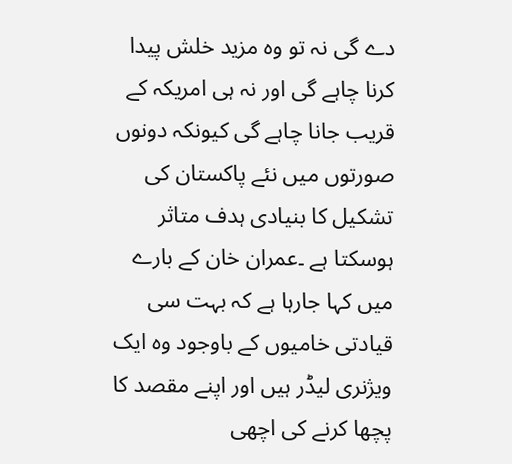دے گی نہ تو وہ مزید خلش پیدا کرنا چاہے گی اور نہ ہی امریکہ کے قریب جانا چاہے گی کیونکہ دونوں صورتوں میں نئے پاکستان کی تشکیل کا بنیادی ہدف متاثر ہوسکتا ہے ۔عمران خان کے بارے میں کہا جارہا ہے کہ بہت سی قیادتی خامیوں کے باوجود وہ ایک ویژنری لیڈر ہیں اور اپنے مقصد کا پچھا کرنے کی اچھی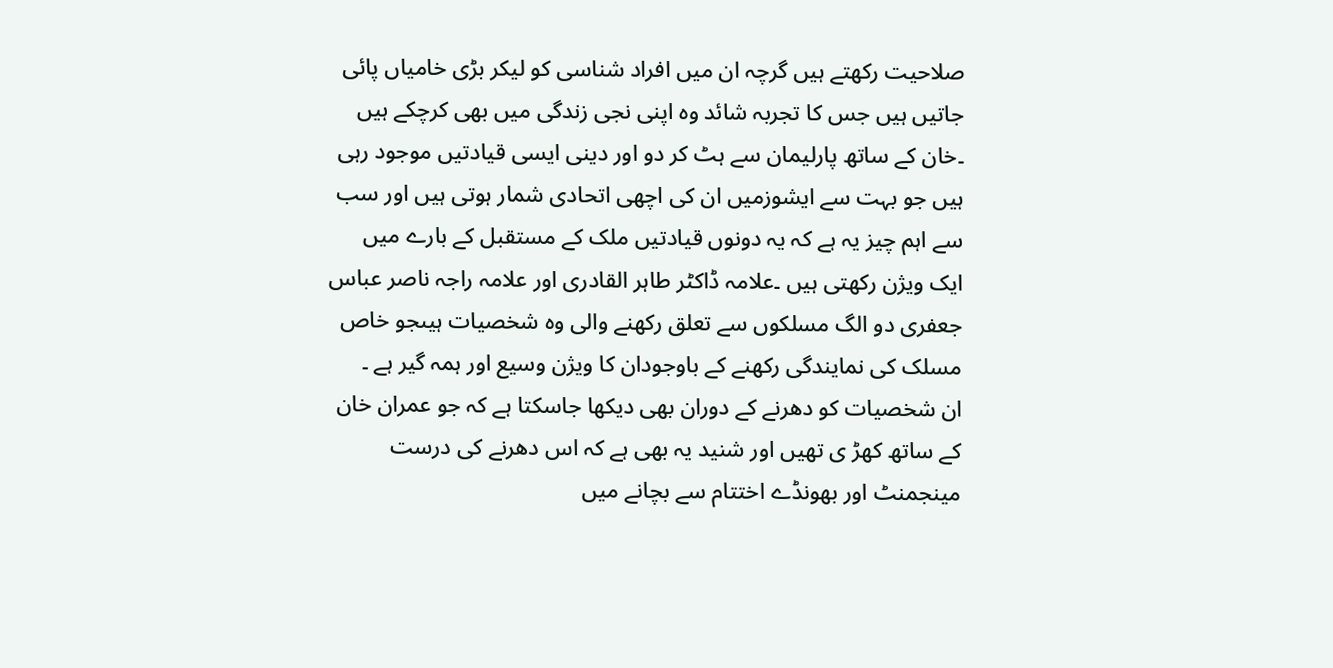صلاحیت رکھتے ہیں گرچہ ان میں افراد شناسی کو لیکر بڑی خامیاں پائی جاتیں ہیں جس کا تجربہ شائد وہ اپنی نجی زندگی میں بھی کرچکے ہیں ۔خان کے ساتھ پارلیمان سے ہٹ کر دو اور دینی ایسی قیادتیں موجود رہی ہیں جو بہت سے ایشوزمیں ان کی اچھی اتحادی شمار ہوتی ہیں اور سب سے اہم چیز یہ ہے کہ یہ دونوں قیادتیں ملک کے مستقبل کے بارے میں ایک ویژن رکھتی ہیں ۔علامہ ڈاکٹر طاہر القادری اور علامہ راجہ ناصر عباس جعفری دو الگ مسلکوں سے تعلق رکھنے والی وہ شخصیات ہیںجو خاص مسلک کی نمایندگی رکھنے کے باوجودان کا ویژن وسیع اور ہمہ گیر ہے ۔
ان شخصیات کو دھرنے کے دوران بھی دیکھا جاسکتا ہے کہ جو عمران خان کے ساتھ کھڑ ی تھیں اور شنید یہ بھی ہے کہ اس دھرنے کی درست مینجمنٹ اور بھونڈے اختتام سے بچانے میں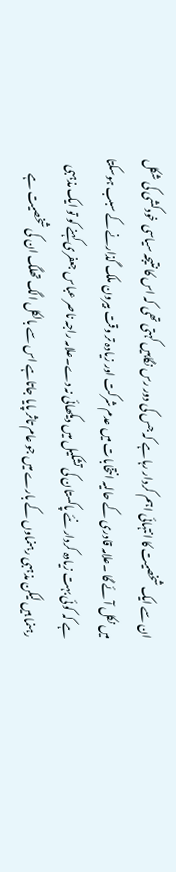ان سے ایک شخصیت کا انتہائی اہم کردار رہا ہے کہ جس کی دور رس نگاہیں کہتی تھی کہ اس کا نتیجہ سیاسی خودکشی کی شکل میں نکل آئے گا ۔علامہ قادری کے حالیہ انتخابات میں عدم شرکت اور زیادہ تر وقت بیرون ملک گذارنے کے سبب ہوسکتا ہے کہ کوئی بہت زیادہ کردار نئے پاکستان کی تشکیل میں دیکھائی نہ دے۔علامہ راجہ ناصر عباس جعفری کہنے کو تو ایک مذہبی رہنما ہیں لیکن مذہبی رہنماوں کے بارے میں جو عام تاثر پایا جاتاہے اس سے بالکل الگ تھلگ ان کی شخصیت ہے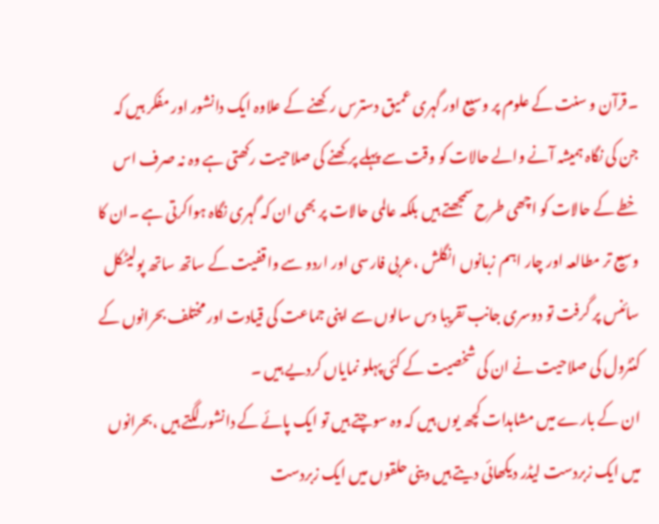۔قرآن و سنت کے علوم پر وسیع اور گہری عمیق دسترس رکھنے کے علاوہ ایک دانشور اور مفکر ہیں کہ جن کی نگاہ ہمیشہ آنے والے حالات کو وقت سے پہلے پرکھنے کی صلاحیت رکھتی ہے وہ نہ صرف اس خطے کے حالات کو اچھی طرح سمجھتے ہیں بلکہ عالمی حالات پر بھی ان کہ گہری نگاہ ہواکرتی ہے ۔ان کا وسیع تر مطالعہ اور چار اہم زبانوں انگلش ،عربی فارسی اور اردو سے واقفیت کے ساتھ ساتھ پولیٹکل سائنس پر گرفت تو دوسری جانب تقریبا دس سالوں سے اپنی جماعت کی قیادت اور مختلف بحرانوں کے کنٹرول کی صلاحیت نے ان کی شخصیت کے کئی پہلو نمایاں کردیے ہیں ۔
ان کے بارے میں مشاہدات کچھ یوں ہیں کہ وہ سوچتے ہیں تو ایک پائے کے دانشور لگتے ہیں ،بحرانوں میں ایک زبردست لیڈر دیکھائی دیتے ہیں دینی حلقوں میں ایک زبردست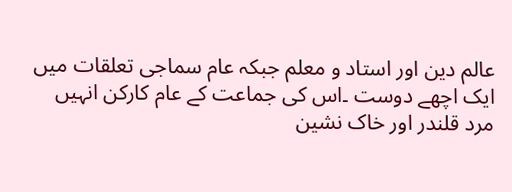عالم دین اور استاد و معلم جبکہ عام سماجی تعلقات میں ایک اچھے دوست ۔اس کی جماعت کے عام کارکن انہیں مرد قلندر اور خاک نشین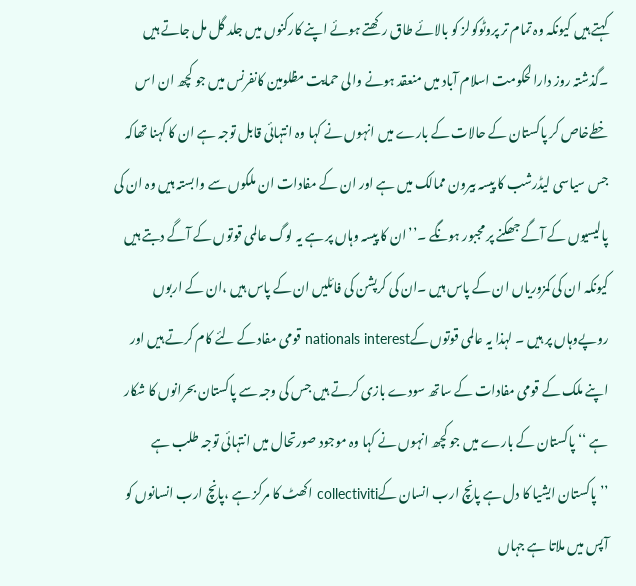کہتے ہیں کیونکہ وہ تمام تر پروٹوکولز کو بالائے طاق رکھتے ہوئے اپنے کارکنوں میں جلد گل مل جاتے ہیں ۔گذشتہ روز دارالحکومت اسلام آباد میں منعقد ہونے والی حمایت مظلومین کانفرنس میں جو کچھ ان اس خطےخاص کر پاکستان کے حالات کے بارے میں انہوں نے کہا وہ انتہائی قابل توجہ ہے ان کا کہنا تھاکہ جس سیاسی لیڈرشب کا پیسہ بیرون ممالک میں ہے اور ان کے مفادات ان ملکوں سے وابستہ ہیں وہ ان کی پالیسیوں کے آگے جھکنے پر مجبور ہونگے ۔’’ان کا پیسہ وہاں پر ہے یہ لوگ عالمی قوتوں کے آگے دبتے ہیں کیونکہ ان کی کمزوریاں ان کے پاس ہیں ۔ان کی کرپشن کی فائلیں ان کے پاس ہیں ،ان کے اربوں روپےوہاں پر ہیں ۔ لہذا یہ عالمی قوتوں کےnationals interest قومی مفاد کے لئے کام کرتے ہیں اور اپنے ملک کے قومی مفادات کے ساتھ سودے بازی کرتے ہیں جس کی وجہ سے پاکستان بحرانوں کا شکار ہے ‘‘پاکستان کے بارے میں جو کچھ انہوں نے کہا وہ موجود صورتحال میں انتہائی توجہ طلب ہے ’’پاکستان ایشیا کا دل ہے پانچ ارب انسان کےcollectiviti اکھٹ کا مرکز ہے ،پانچ ارب انسانوں کو آپس میں ملاتا ہے جہاں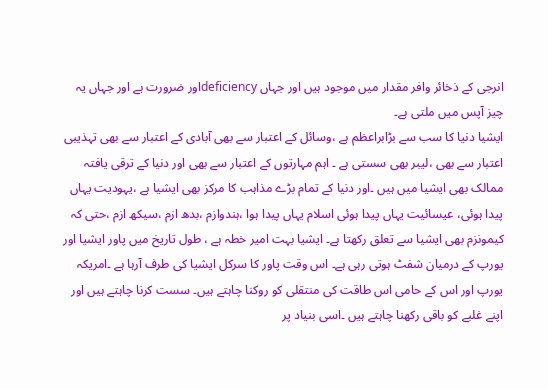انرجی کے ذخائر وافر مقدار میں موجود ہیں اور جہاں deficiencyاور ضرورت ہے اور جہاں یہ چیز آپس میں ملتی ہے۔
ایشیا دنیا کا سب سے بڑابراعظم ہے ،وسائل کے اعتبار سے بھی آبادی کے اعتبار سے بھی تہذیبی اعتبار سے بھی ،لیبر بھی سستی ہے ۔ اہم مہارتوں کے اعتبار سے بھی اور دنیا کے ترقی یافتہ ممالک بھی ایشیا میں ہیں ۔اور دنیا کے تمام بڑے مذاہب کا مرکز بھی ایشیا ہے ،یہودیت یہاں پیدا ہوئی، عیسائیت یہاں پیدا ہوئی اسلام یہاں پیدا ہوا ،ہندوازم ،بدھ ازم ،سیکھ ازم ،حتی کہ کیمونزم بھی ایشیا سے تعلق رکھتا ہے۔ ایشیا بہت امیر خطہ ہے ، طول تاریخ میں پاور ایشیا اور یورپ کے درمیان شفٹ ہوتی رہی ہے۔ اس وقت پاور کا سرکل ایشیا کی طرف آرہا ہے ۔امریکہ یورپ اور اس کے حامی اس طاقت کی منتقلی کو روکنا چاہتے ہیں۔ سست کرنا چاہتے ہیں اور اپنے غلبے کو باقی رکھنا چاہتے ہیں ۔اسی بنیاد پر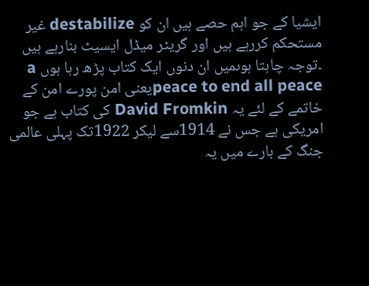ایشیا کے جو اہم حصے ہیں ان کو destabilize غیر مستحکم کررہے ہیں اور گریٹر میڈل ایسیٹ بنارہے ہیں ۔توجہ چاہتا ہوںمیں ان دنوں ایک کتاب پڑھ رہا ہوں a peace to end all peaceیعنی امن پورے امن کے خاتمے کے لئے یہ David Fromkin کی کتاب ہے جو امریکی ہے جس نے 1914سے لیکر 1922تک پہلی عالمی جنگ کے بارے میں یہ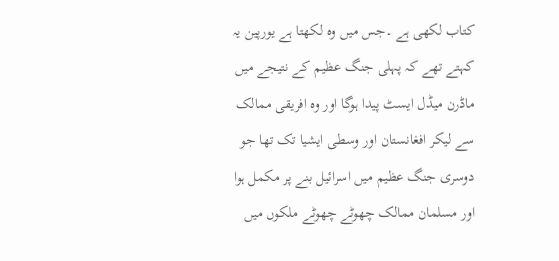کتاب لکھی ہے ۔جس میں وہ لکھتا ہے یورپین یہ کہتے تھے کہ پہلی جنگ عظیم کے نتیجے میں ماڈرن میڈل ایسٹ پیدا ہوگا اور وہ افریقی ممالک سے لیکر افغانستان اور وسطی ایشیا تک تھا جو دوسری جنگ عظیم میں اسرائیل بنے پر مکمل ہوا اور مسلمان ممالک چھوٹے چھوٹے ملکوں میں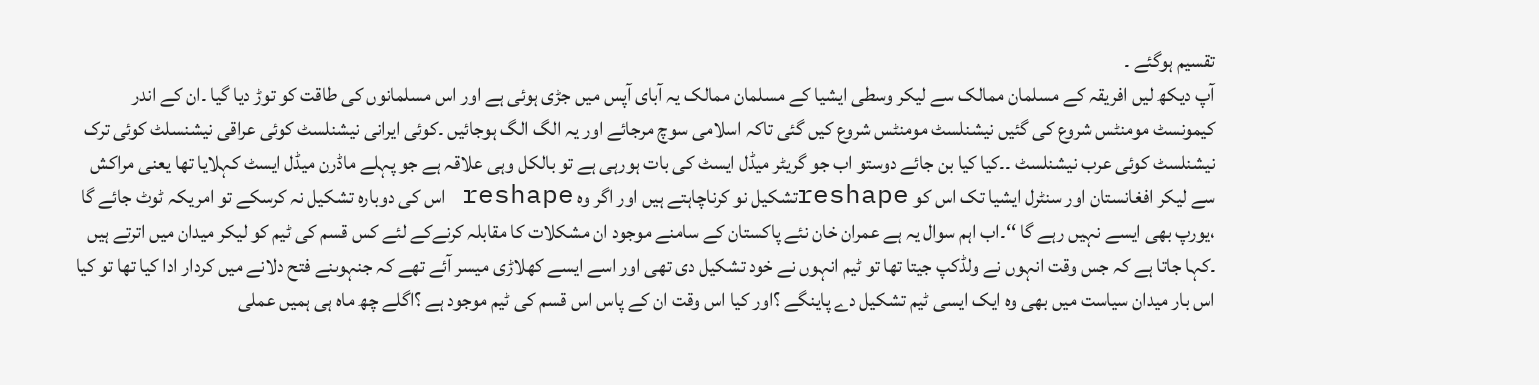تقسیم ہوگئے ۔
آپ دیکھ لیں افریقہ کے مسلمان ممالک سے لیکر وسطی ایشیا کے مسلمان ممالک یہ آبای آپس میں جڑی ہوئی ہے اور اس مسلمانوں کی طاقت کو توڑ دیا گیا ۔ان کے اندر کیمونسٹ مومنٹس شروع کی گئیں نیشنلسٹ مومنٹس شروع کیں گئی تاکہ اسلامی سوچ مرجائے اور یہ الگ الگ ہوجائیں ۔کوئی ایرانی نیشنلسٹ کوئی عراقی نیشنسلٹ کوئی ترک نیشنلسٹ کوئی عرب نیشنلسٹ ۔۔کیا کیا بن جائے دوستو اب جو گریٹر میڈل ایسٹ کی بات ہورہی ہے تو بالکل وہی علاقہ ہے جو پہلے ماڈرن میڈل ایسٹ کہلایا تھا یعنی مراکش سے لیکر افغانستان اور سنٹرل ایشیا تک اس کو reshapeتشکیل نو کرناچاہتے ہیں اور اگر وہ reshape اس کی دوبارہ تشکیل نہ کرسکے تو امریکہ ٹوٹ جائے گا ،یورپ بھی ایسے نہیں رہے گا ‘‘۔اب اہم سوال یہ ہے عمران خان نئے پاکستان کے سامنے موجود ان مشکلات کا مقابلہ کرنےکے لئے کس قسم کی ٹیم کو لیکر میدان میں اترتے ہیں ۔کہا جاتا ہے کہ جس وقت انہوں نے ولڈکپ جیتا تھا تو ٹیم انہوں نے خود تشکیل دی تھی اور اسے ایسے کھلاڑی میسر آئے تھے کہ جنہوںنے فتح دلانے میں کردار ادا کیا تھا تو کیا اس بار میدان سیاست میں بھی وہ ایک ایسی ٹیم تشکیل دے پاینگے ؟اور کیا اس وقت ان کے پاس اس قسم کی ٹیم موجود ہے ؟اگلے چھ ماہ ہی ہمیں عملی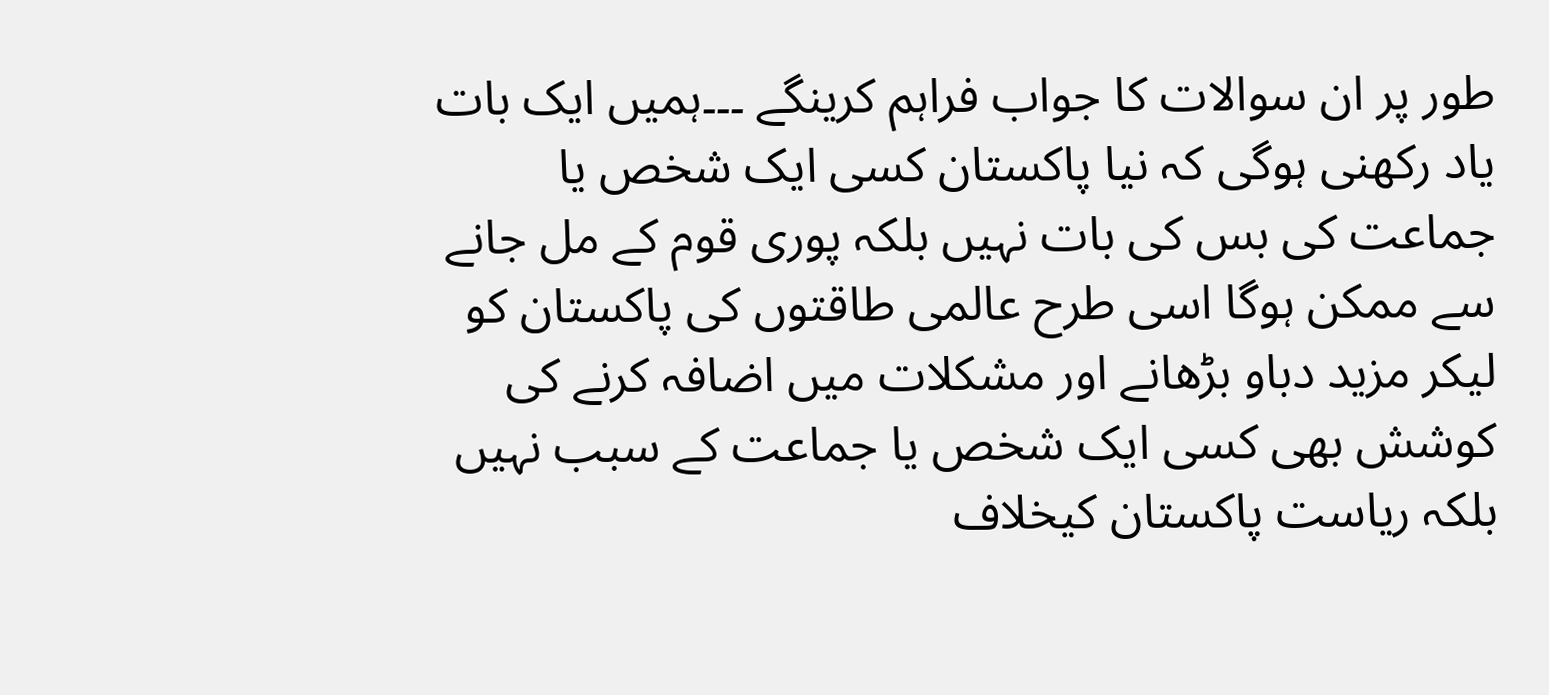طور پر ان سوالات کا جواب فراہم کرینگے ۔۔۔ہمیں ایک بات یاد رکھنی ہوگی کہ نیا پاکستان کسی ایک شخص یا جماعت کی بس کی بات نہیں بلکہ پوری قوم کے مل جانے سے ممکن ہوگا اسی طرح عالمی طاقتوں کی پاکستان کو لیکر مزید دباو بڑھانے اور مشکلات میں اضافہ کرنے کی کوشش بھی کسی ایک شخص یا جماعت کے سبب نہیں بلکہ ریاست پاکستان کیخلاف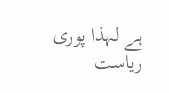ہے لہذا پوری ریاست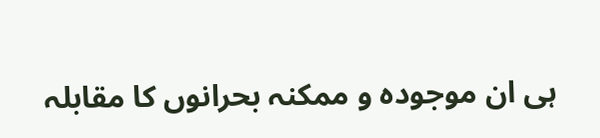ہی ان موجودہ و ممکنہ بحرانوں کا مقابلہ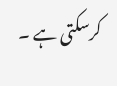کرسکتی ہے ۔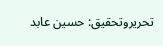تحریروتحقیق: حسین عابد